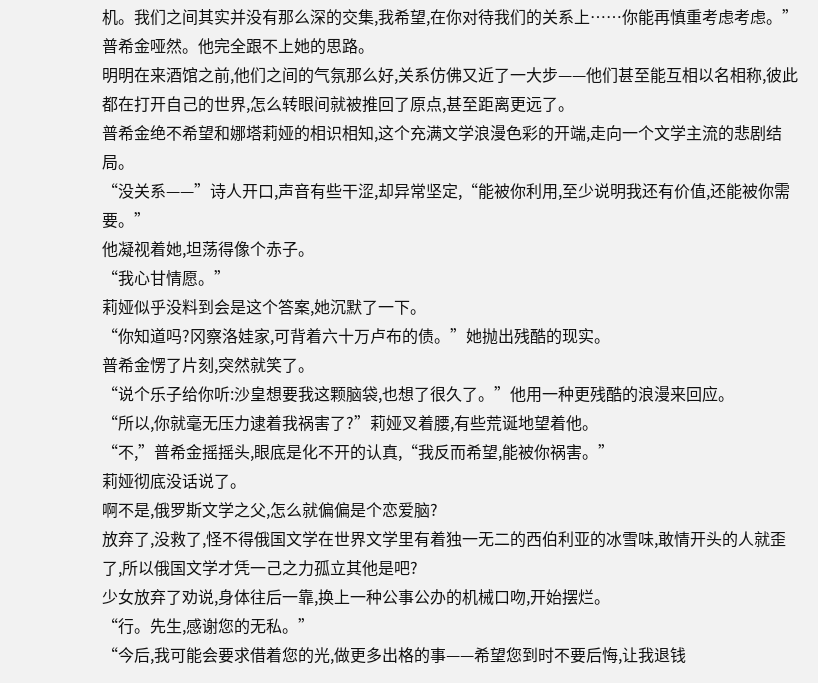机。我们之间其实并没有那么深的交集,我希望,在你对待我们的关系上……你能再慎重考虑考虑。”
普希金哑然。他完全跟不上她的思路。
明明在来酒馆之前,他们之间的气氛那么好,关系仿佛又近了一大步——他们甚至能互相以名相称,彼此都在打开自己的世界,怎么转眼间就被推回了原点,甚至距离更远了。
普希金绝不希望和娜塔莉娅的相识相知,这个充满文学浪漫色彩的开端,走向一个文学主流的悲剧结局。
“没关系——”诗人开口,声音有些干涩,却异常坚定,“能被你利用,至少说明我还有价值,还能被你需要。”
他凝视着她,坦荡得像个赤子。
“我心甘情愿。”
莉娅似乎没料到会是这个答案,她沉默了一下。
“你知道吗?冈察洛娃家,可背着六十万卢布的债。”她抛出残酷的现实。
普希金愣了片刻,突然就笑了。
“说个乐子给你听:沙皇想要我这颗脑袋,也想了很久了。”他用一种更残酷的浪漫来回应。
“所以,你就毫无压力逮着我祸害了?”莉娅叉着腰,有些荒诞地望着他。
“不,”普希金摇摇头,眼底是化不开的认真,“我反而希望,能被你祸害。”
莉娅彻底没话说了。
啊不是,俄罗斯文学之父,怎么就偏偏是个恋爱脑?
放弃了,没救了,怪不得俄国文学在世界文学里有着独一无二的西伯利亚的冰雪味,敢情开头的人就歪了,所以俄国文学才凭一己之力孤立其他是吧?
少女放弃了劝说,身体往后一靠,换上一种公事公办的机械口吻,开始摆烂。
“行。先生,感谢您的无私。”
“今后,我可能会要求借着您的光,做更多出格的事——希望您到时不要后悔,让我退钱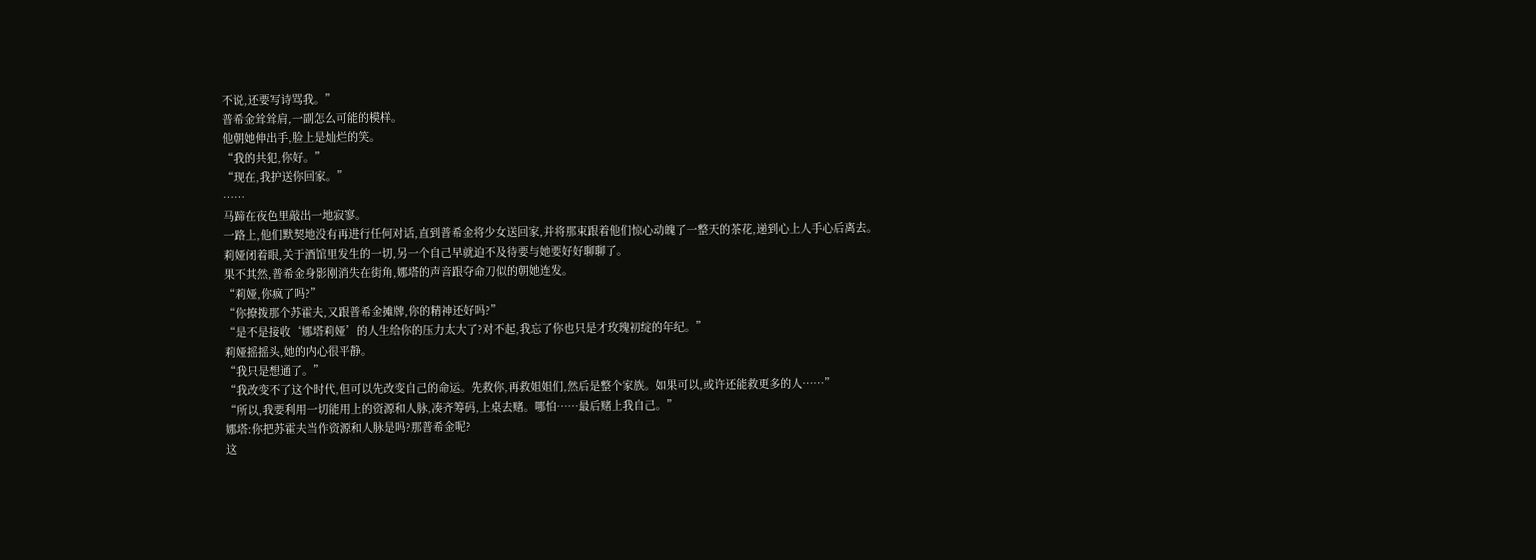不说,还要写诗骂我。”
普希金耸耸肩,一副怎么可能的模样。
他朝她伸出手,脸上是灿烂的笑。
“我的共犯,你好。”
“现在,我护送你回家。”
……
马蹄在夜色里敲出一地寂寥。
一路上,他们默契地没有再进行任何对话,直到普希金将少女送回家,并将那束跟着他们惊心动魄了一整天的茶花,递到心上人手心后离去。
莉娅闭着眼,关于酒馆里发生的一切,另一个自己早就迫不及待要与她要好好聊聊了。
果不其然,普希金身影刚消失在街角,娜塔的声音跟夺命刀似的朝她连发。
“莉娅,你疯了吗?”
“你撩拨那个苏霍夫,又跟普希金摊牌,你的精神还好吗?”
“是不是接收‘娜塔莉娅’的人生给你的压力太大了?对不起,我忘了你也只是才玫瑰初绽的年纪。”
莉娅摇摇头,她的内心很平静。
“我只是想通了。”
“我改变不了这个时代,但可以先改变自己的命运。先救你,再救姐姐们,然后是整个家族。如果可以,或许还能救更多的人……”
“所以,我要利用一切能用上的资源和人脉,凑齐筹码,上桌去赌。哪怕……最后赌上我自己。”
娜塔:你把苏霍夫当作资源和人脉是吗?那普希金呢?
这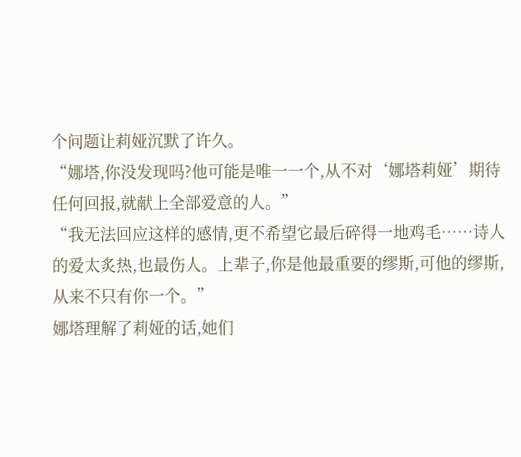个问题让莉娅沉默了许久。
“娜塔,你没发现吗?他可能是唯一一个,从不对‘娜塔莉娅’期待任何回报,就献上全部爱意的人。”
“我无法回应这样的感情,更不希望它最后碎得一地鸡毛……诗人的爱太炙热,也最伤人。上辈子,你是他最重要的缪斯,可他的缪斯,从来不只有你一个。”
娜塔理解了莉娅的话,她们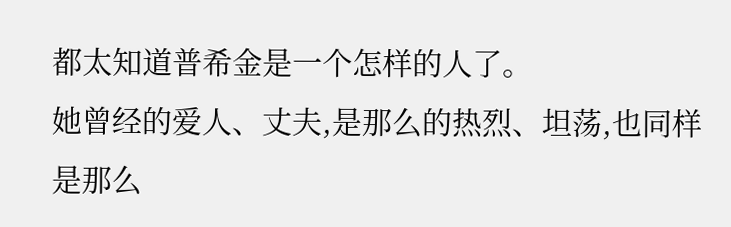都太知道普希金是一个怎样的人了。
她曾经的爱人、丈夫,是那么的热烈、坦荡,也同样是那么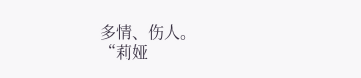多情、伤人。
“莉娅